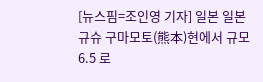[뉴스핌=조인영 기자] 일본 일본 규슈 구마모토(熊本)현에서 규모 6.5 로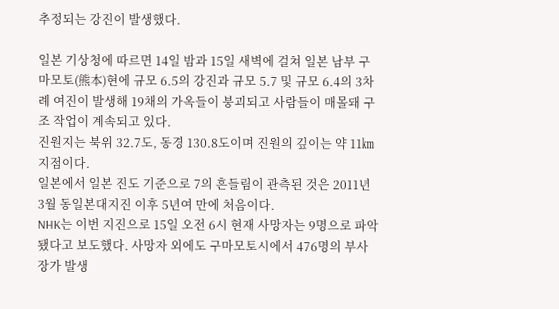추정되는 강진이 발생했다.

일본 기상청에 따르면 14일 밤과 15일 새벽에 걸쳐 일본 남부 구마모토(熊本)현에 규모 6.5의 강진과 규모 5.7 및 규모 6.4의 3차례 여진이 발생해 19채의 가옥들이 붕괴되고 사람들이 매몰돼 구조 작업이 계속되고 있다.
진원지는 북위 32.7도, 동경 130.8도이며 진원의 깊이는 약 11㎞ 지점이다.
일본에서 일본 진도 기준으로 7의 흔들림이 관측된 것은 2011년 3월 동일본대지진 이후 5년여 만에 처음이다.
NHK는 이번 지진으로 15일 오전 6시 현재 사망자는 9명으로 파악됐다고 보도했다. 사망자 외에도 구마모토시에서 476명의 부사장가 발생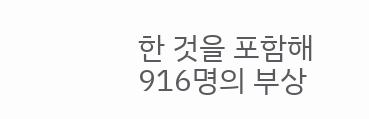한 것을 포함해 916명의 부상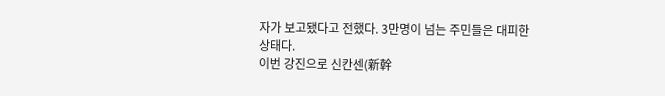자가 보고됐다고 전했다. 3만명이 넘는 주민들은 대피한 상태다.
이번 강진으로 신칸센(新幹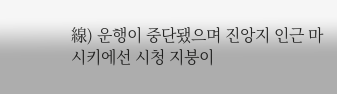線) 운행이 중단됐으며 진앙지 인근 마시키에선 시청 지붕이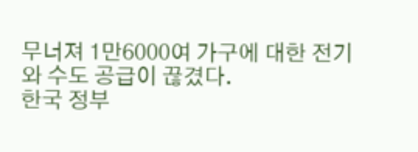무너져 1만6000여 가구에 대한 전기와 수도 공급이 끊겼다.
한국 정부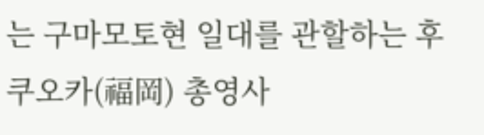는 구마모토현 일대를 관할하는 후쿠오카(福岡) 총영사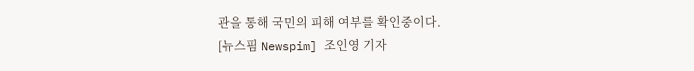관을 통해 국민의 피해 여부를 확인중이다.
[뉴스핌 Newspim] 조인영 기자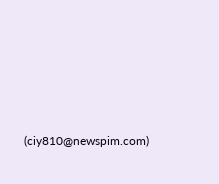(ciy810@newspim.com)